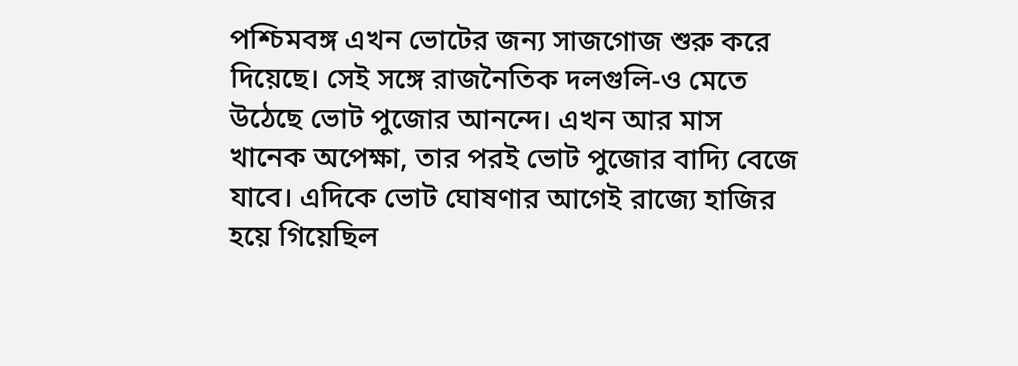পশ্চিমবঙ্গ এখন ভোটের জন্য সাজগোজ শুরু করে দিয়েছে। সেই সঙ্গে রাজনৈতিক দলগুলি-ও মেতে উঠেছে ভোট পুজোর আনন্দে। এখন আর মাস খানেক অপেক্ষা, তার পরই ভোট পুজোর বাদ্যি বেজে যাবে। এদিকে ভোট ঘোষণার আগেই রাজ্যে হাজির হয়ে গিয়েছিল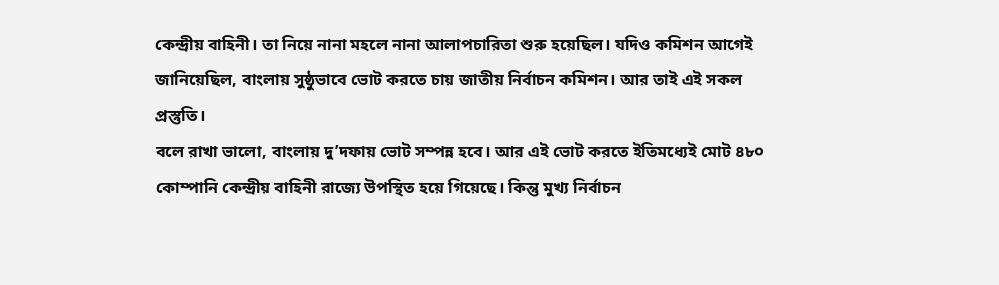কেন্দ্রীয় বাহিনী। তা নিয়ে নানা মহলে নানা আলাপচারিতা শুরু হয়েছিল। যদিও কমিশন আগেই জানিয়েছিল, বাংলায় সুষ্ঠুভাবে ভোট করতে চায় জাতীয় নির্বাচন কমিশন। আর তাই এই সকল প্রস্তুতি।
বলে রাখা ভালো, বাংলায় দু’দফায় ভোট সম্পন্ন হবে। আর এই ভোট করতে ইতিমধ্যেই মোট ৪৮০ কোম্পানি কেন্দ্রীয় বাহিনী রাজ্যে উপস্থিত হয়ে গিয়েছে। কিন্তু মুখ্য নির্বাচন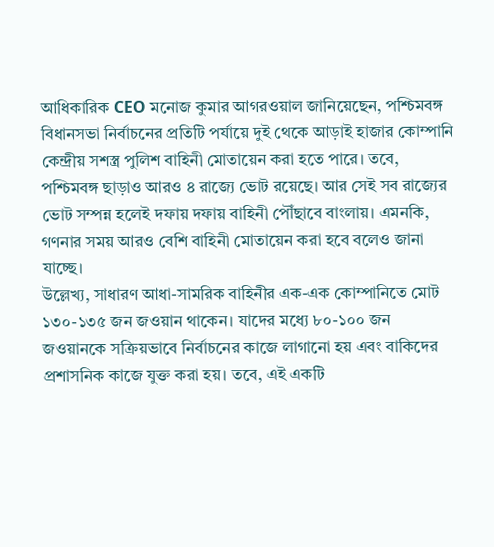আধিকারিক CEO মনোজ কুমার আগরওয়াল জানিয়েছেন, পশ্চিমবঙ্গ বিধানসভা নির্বাচনের প্রতিটি পর্যায়ে দুই থেকে আড়াই হাজার কোম্পানি কেন্দ্রীয় সশস্ত্র পুলিশ বাহিনী মোতায়েন করা হতে পারে। তবে, পশ্চিমবঙ্গ ছাড়াও আরও ৪ রাজ্যে ভোট রয়েছে। আর সেই সব রাজ্যের ভোট সম্পন্ন হলেই দফায় দফায় বাহিনী পৌঁছাবে বাংলায়। এমনকি, গণনার সময় আরও বেশি বাহিনী মোতায়েন করা হবে বলেও জানা যাচ্ছে।
উল্লেখ্য, সাধারণ আধা-সামরিক বাহিনীর এক-এক কোম্পানিতে মোট ১৩০-১৩৫ জন জওয়ান থাকেন। যাদের মধ্যে ৮০-১০০ জন জওয়ানকে সক্রিয়ভাবে নির্বাচনের কাজে লাগানো হয় এবং বাকিদের প্রশাসনিক কাজে যুক্ত করা হয়। তবে, এই একটি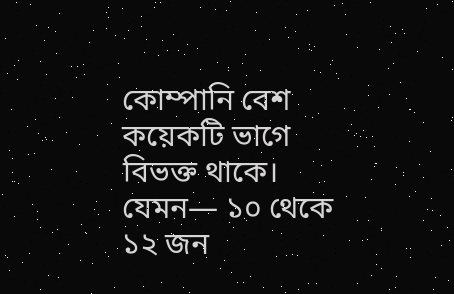কোম্পানি বেশ কয়েকটি ভাগে বিভক্ত থাকে। যেমন— ১০ থেকে ১২ জন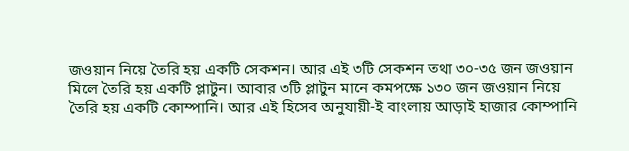জওয়ান নিয়ে তৈরি হয় একটি সেকশন। আর এই ৩টি সেকশন তথা ৩০-৩৫ জন জওয়ান মিলে তৈরি হয় একটি প্লাটুন। আবার ৩টি প্লাটুন মানে কমপক্ষে ১৩০ জন জওয়ান নিয়ে তৈরি হয় একটি কোম্পানি। আর এই হিসেব অনুযায়ী-ই বাংলায় আড়াই হাজার কোম্পানি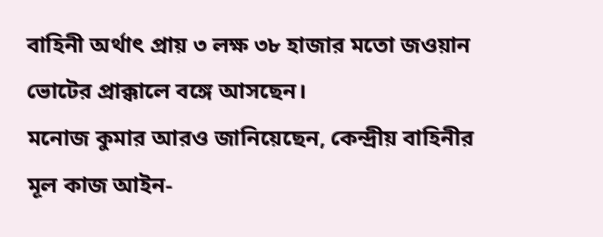বাহিনী অর্থাৎ প্রায় ৩ লক্ষ ৩৮ হাজার মতো জওয়ান ভোটের প্রাক্কালে বঙ্গে আসছেন।
মনোজ কুমার আরও জানিয়েছেন, কেন্দ্রীয় বাহিনীর মূল কাজ আইন-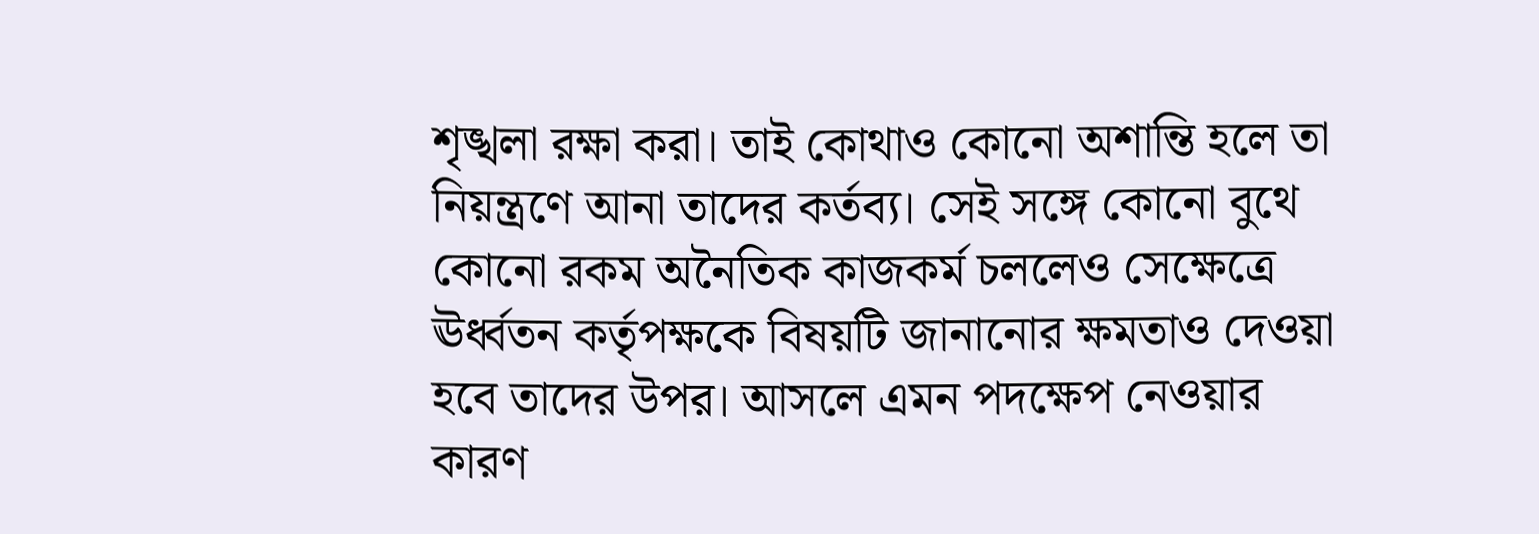শৃঙ্খলা রক্ষা করা। তাই কোথাও কোনো অশান্তি হলে তা নিয়ন্ত্রণে আনা তাদের কর্তব্য। সেই সঙ্গে কোনো বুথে কোনো রকম অনৈতিক কাজকর্ম চললেও সেক্ষেত্রে ঊর্ধ্বতন কর্তৃপক্ষকে বিষয়টি জানানোর ক্ষমতাও দেওয়া হবে তাদের উপর। আসলে এমন পদক্ষেপ নেওয়ার কারণ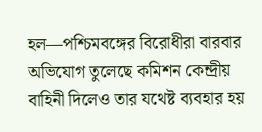হল—পশ্চিমবঙ্গের বিরোধীরা বারবার অভিযোগ তুলেছে কমিশন কেন্দ্রীয় বাহিনী দিলেও তার যথেষ্ট ব্যবহার হয়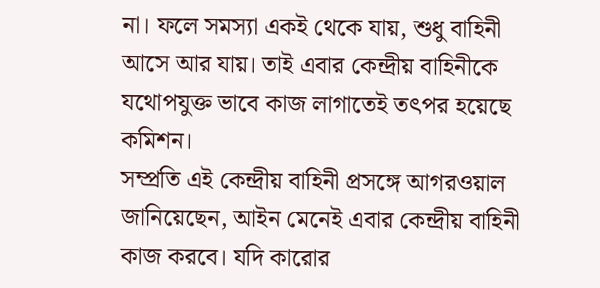না। ফলে সমস্যা একই থেকে যায়, শুধু বাহিনী আসে আর যায়। তাই এবার কেন্দ্রীয় বাহিনীকে যথোপযুক্ত ভাবে কাজ লাগাতেই তৎপর হয়েছে কমিশন।
সম্প্রতি এই কেন্দ্রীয় বাহিনী প্রসঙ্গে আগরওয়াল জানিয়েছেন, আইন মেনেই এবার কেন্দ্রীয় বাহিনী কাজ করবে। যদি কারোর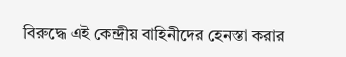বিরুদ্ধে এই কেন্দ্রীয় বাহিনীদের হেনস্তা করার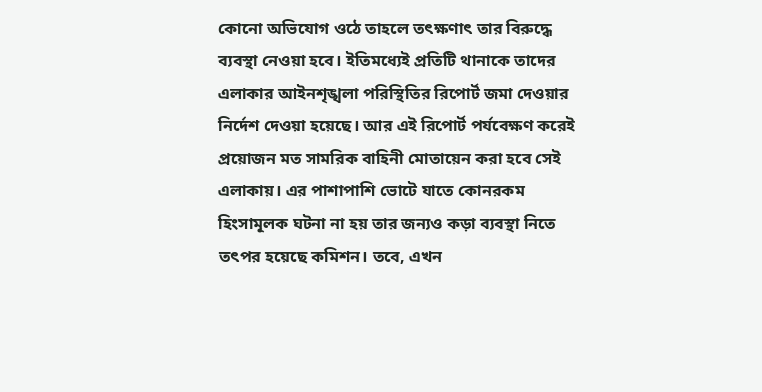কোনো অভিযোগ ওঠে তাহলে তৎক্ষণাৎ তার বিরুদ্ধে ব্যবস্থা নেওয়া হবে। ইতিমধ্যেই প্রতিটি থানাকে তাদের এলাকার আইনশৃঙ্খলা পরিস্থিতির রিপোর্ট জমা দেওয়ার নির্দেশ দেওয়া হয়েছে। আর এই রিপোর্ট পর্যবেক্ষণ করেই প্রয়োজন মত সামরিক বাহিনী মোতায়েন করা হবে সেই এলাকায়। এর পাশাপাশি ভোটে যাতে কোনরকম হিংসামূলক ঘটনা না হয় তার জন্যও কড়া ব্যবস্থা নিতে তৎপর হয়েছে কমিশন। তবে, এখন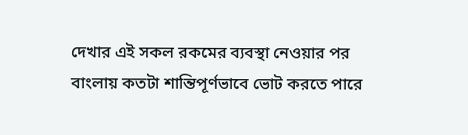দেখার এই সকল রকমের ব্যবস্থা নেওয়ার পর বাংলায় কতটা শান্তিপূর্ণভাবে ভোট করতে পারে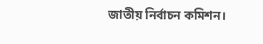জাতীয় নির্বাচন কমিশন।